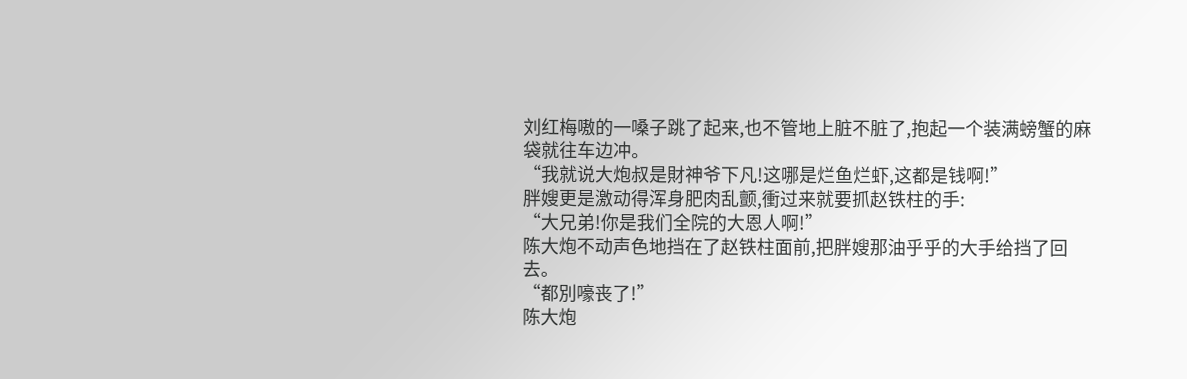刘红梅嗷的一嗓子跳了起来,也不管地上脏不脏了,抱起一个装满螃蟹的麻袋就往车边冲。
“我就说大炮叔是財神爷下凡!这哪是烂鱼烂虾,这都是钱啊!”
胖嫂更是激动得浑身肥肉乱颤,衝过来就要抓赵铁柱的手:
“大兄弟!你是我们全院的大恩人啊!”
陈大炮不动声色地挡在了赵铁柱面前,把胖嫂那油乎乎的大手给挡了回去。
“都別嚎丧了!”
陈大炮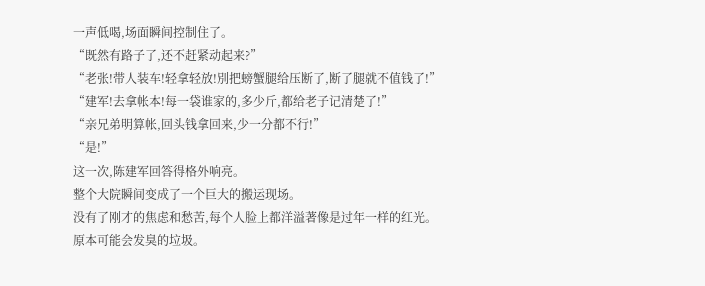一声低喝,场面瞬间控制住了。
“既然有路子了,还不赶紧动起来?”
“老张!带人装车!轻拿轻放!別把螃蟹腿给压断了,断了腿就不值钱了!”
“建军!去拿帐本!每一袋谁家的,多少斤,都给老子记清楚了!”
“亲兄弟明算帐,回头钱拿回来,少一分都不行!”
“是!”
这一次,陈建军回答得格外响亮。
整个大院瞬间变成了一个巨大的搬运现场。
没有了刚才的焦虑和愁苦,每个人脸上都洋溢著像是过年一样的红光。
原本可能会发臭的垃圾。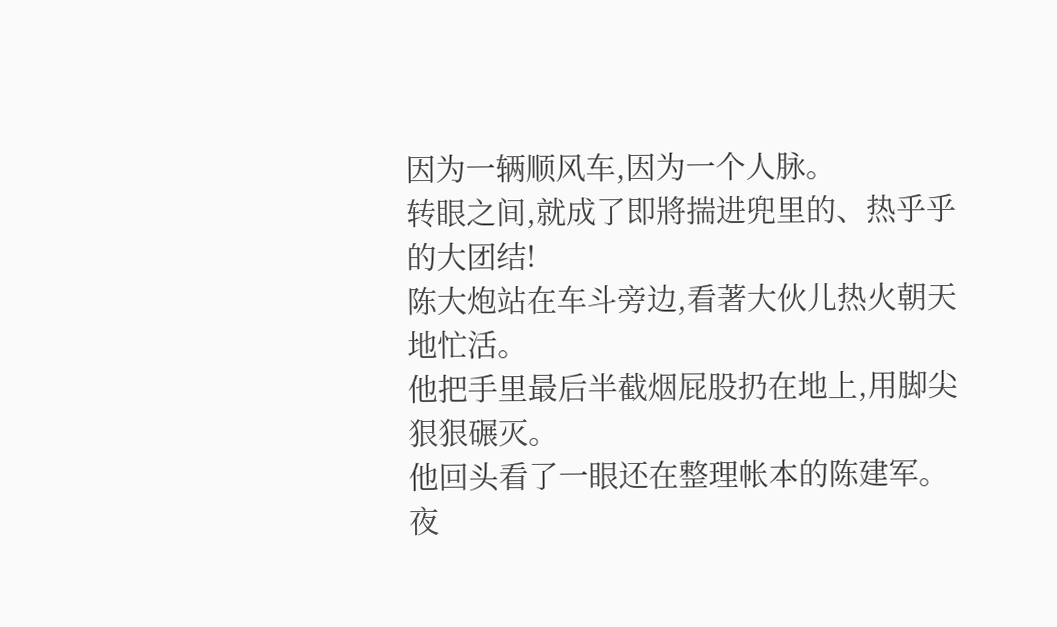因为一辆顺风车,因为一个人脉。
转眼之间,就成了即將揣进兜里的、热乎乎的大团结!
陈大炮站在车斗旁边,看著大伙儿热火朝天地忙活。
他把手里最后半截烟屁股扔在地上,用脚尖狠狠碾灭。
他回头看了一眼还在整理帐本的陈建军。
夜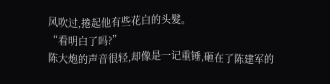风吹过,捲起他有些花白的头髮。
“看明白了吗?”
陈大炮的声音很轻,却像是一记重锤,砸在了陈建军的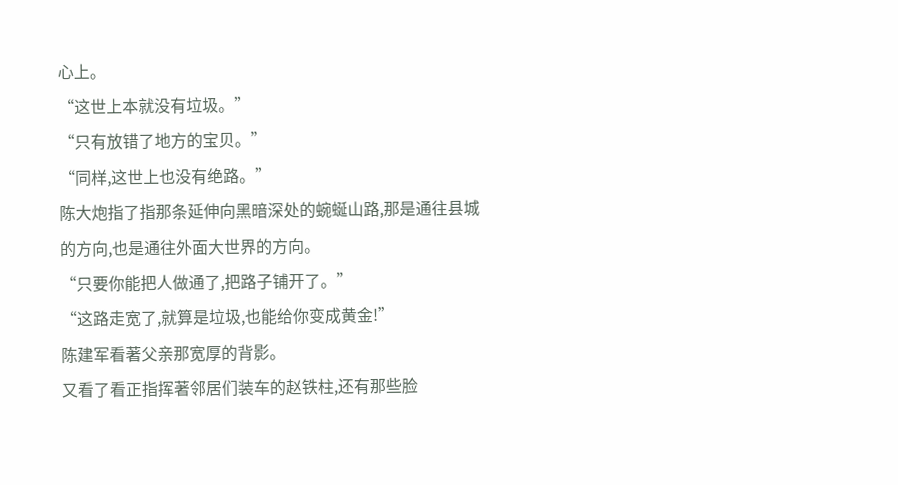心上。
“这世上本就没有垃圾。”
“只有放错了地方的宝贝。”
“同样,这世上也没有绝路。”
陈大炮指了指那条延伸向黑暗深处的蜿蜒山路,那是通往县城的方向,也是通往外面大世界的方向。
“只要你能把人做通了,把路子铺开了。”
“这路走宽了,就算是垃圾,也能给你变成黄金!”
陈建军看著父亲那宽厚的背影。
又看了看正指挥著邻居们装车的赵铁柱,还有那些脸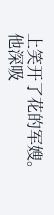上笑开了花的军嫂。
他深吸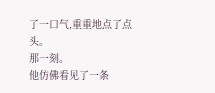了一口气,重重地点了点头。
那一刻。
他仿佛看见了一条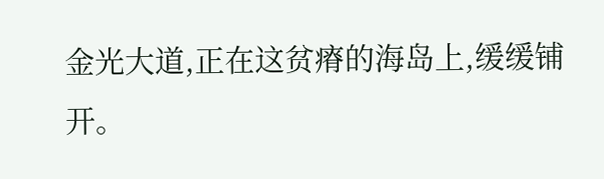金光大道,正在这贫瘠的海岛上,缓缓铺开。